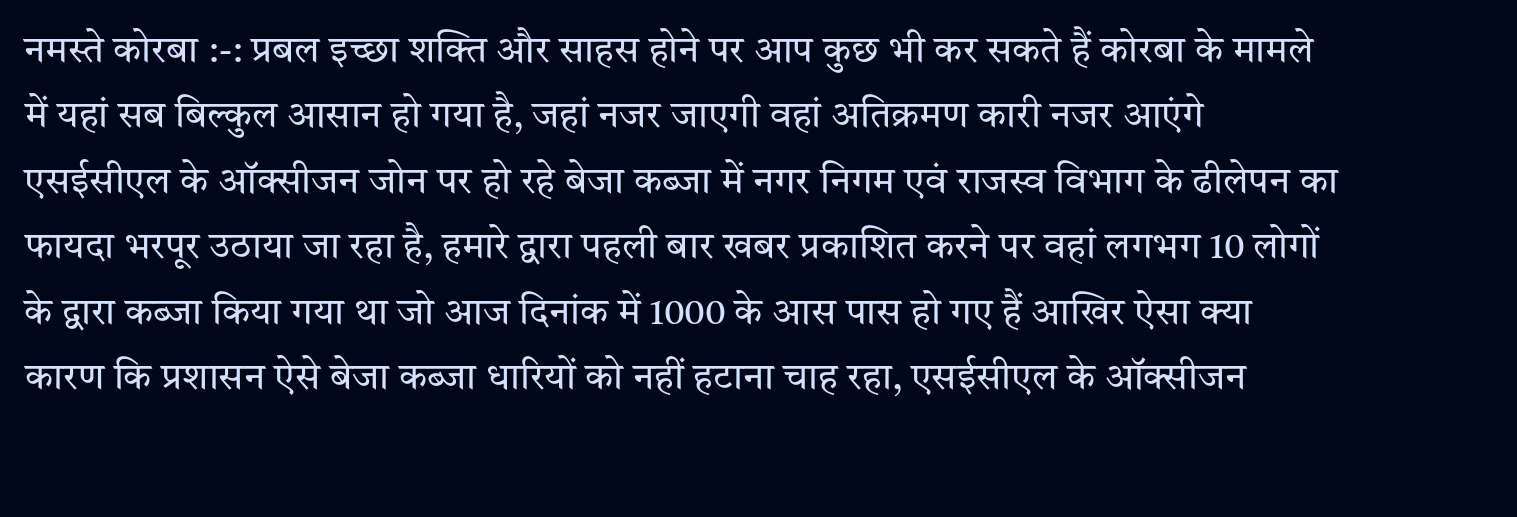नमस्ते कोरबा :-: प्रबल इच्छा शक्ति और साहस होने पर आप कुछ भी कर सकते हैं कोरबा के मामले में यहां सब बिल्कुल आसान हो गया है, जहां नजर जाएगी वहां अतिक्रमण कारी नजर आएंगे एसईसीएल के ऑक्सीजन जोन पर हो रहे बेजा कब्जा में नगर निगम एवं राजस्व विभाग के ढीलेपन का फायदा भरपूर उठाया जा रहा है, हमारे द्वारा पहली बार खबर प्रकाशित करने पर वहां लगभग 10 लोगों के द्वारा कब्जा किया गया था जो आज दिनांक में 1000 के आस पास हो गए हैं आखिर ऐसा क्या कारण कि प्रशासन ऐसे बेजा कब्जा धारियों को नहीं हटाना चाह रहा, एसईसीएल के ऑक्सीजन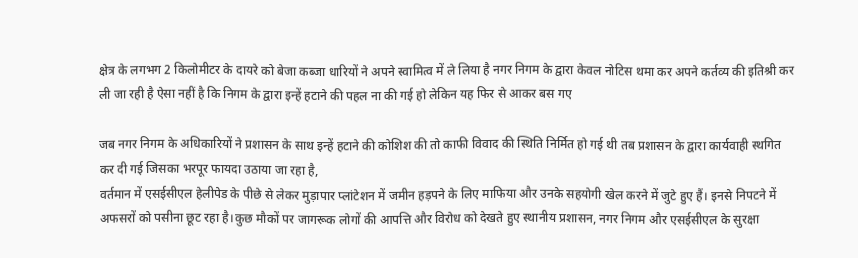क्षेत्र के लगभग 2 किलोमीटर के दायरे को बेजा कब्जा धारियों ने अपने स्वामित्व में ले लिया है नगर निगम के द्वारा केवल नोटिस थमा कर अपने कर्तव्य की इतिश्री कर ली जा रही है ऐसा नहीं है कि निगम के द्वारा इन्हें हटाने की पहल ना की गई हो लेकिन यह फिर से आकर बस गए

जब नगर निगम के अधिकारियों ने प्रशासन के साथ इन्हें हटाने की कोशिश की तो काफी विवाद की स्थिति निर्मित हो गई थी तब प्रशासन के द्वारा कार्यवाही स्थगित कर दी गई जिसका भरपूर फायदा उठाया जा रहा है,
वर्तमान में एसईसीएल हेलीपेड के पीछे से लेकर मुड़ापार प्लांटेशन में जमीन हड़पने के लिए माफिया और उनके सहयोगी खेल करने में जुटे हुए हैं। इनसे निपटने में अफसरों को पसीना छूट रहा है।कुछ मौकों पर जागरूक लोगों की आपत्ति और विरोध को देखते हुए स्थानीय प्रशासन, नगर निगम और एसईसीएल के सुरक्षा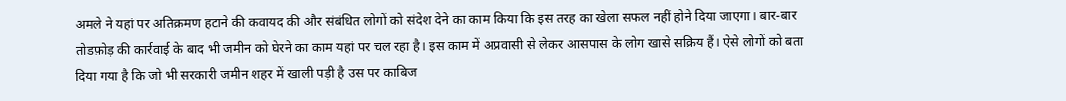अमले ने यहां पर अतिक्रमण हटाने की कवायद की और संबंधित लोगों को संदेश देने का काम किया कि इस तरह का खेला सफल नहीं होने दिया जाएगा। बार-बार तोडफ़ोड़ की कार्रवाई के बाद भी जमीन को घेरने का काम यहां पर चल रहा है। इस काम में अप्रवासी से लेकर आसपास के लोग खासे सक्रिय हैं। ऐसे लोगों को बता दिया गया है कि जो भी सरकारी जमीन शहर में खाली पड़ी है उस पर काबिज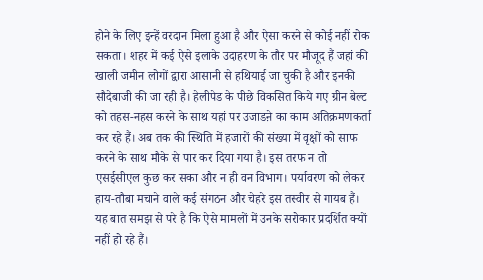होने के लिए इन्हें वरदान मिला हुआ है और ऐसा करने से कोई नहीं रोक सकता। शहर में कई ऐसे इलाके उदाहरण के तौर पर मौजूद हैं जहां की खाली जमीन लोगों द्वारा आसानी से हथियाई जा चुकी है और इनकी सौदेबाजी की जा रही है। हेलीपेड के पीछे विकसित किये गए ग्रीन बेल्ट को तहस-नहस करने के साथ यहां पर उजाडऩे का काम अतिक्रमणकर्ता कर रहे हैं। अब तक की स्थिति में हजारों की संख्या में वृक्षों को साफ करने के साथ मौके से पार कर दिया गया है। इस तरफ न तो एसईसीएल कुछ कर सका और न ही वन विभाग। पर्यावरण को लेकर हाय-तौबा मचाने वाले कई संगठन और चेहरे इस तस्वीर से गायब हैं। यह बात समझ से परे है कि ऐसे मामलों में उनके सरोकार प्रदर्शित क्यों नहीं हो रहे हैं।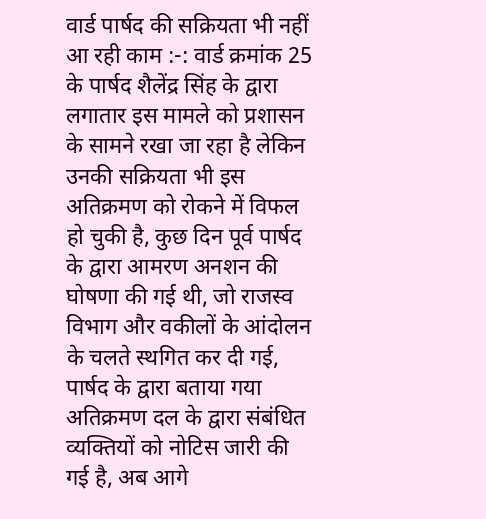वार्ड पार्षद की सक्रियता भी नहीं आ रही काम :-: वार्ड क्रमांक 25 के पार्षद शैलेंद्र सिंह के द्वारा लगातार इस मामले को प्रशासन के सामने रखा जा रहा है लेकिन उनकी सक्रियता भी इस अतिक्रमण को रोकने में विफल हो चुकी है, कुछ दिन पूर्व पार्षद के द्वारा आमरण अनशन की घोषणा की गई थी, जो राजस्व विभाग और वकीलों के आंदोलन के चलते स्थगित कर दी गई, पार्षद के द्वारा बताया गया अतिक्रमण दल के द्वारा संबंधित व्यक्तियों को नोटिस जारी की गई है, अब आगे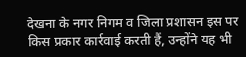देखना के नगर निगम व जिला प्रशासन इस पर किस प्रकार कार्रवाई करती हैं, उन्होंने यह भी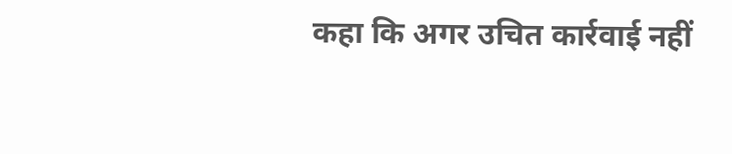कहा कि अगर उचित कार्रवाई नहीं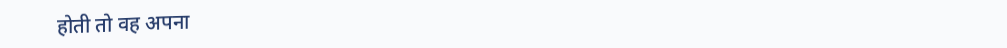होती तो वह अपना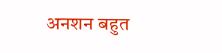अनशन बहुत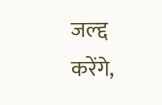जल्द्द करेंगे,